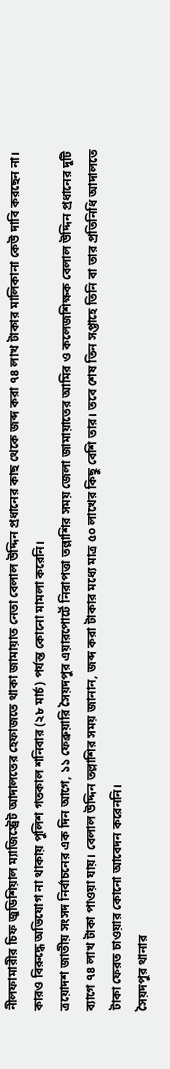নীলফামারীর চিফ জুডিশিয়াল ম্যাজিস্ট্রেট আদালতের হেফাজতে থাকা জামায়াত নেতা বেলাল উদ্দিন প্রধানের কাছ থেকে জব্দ করা ৭৪ লাখ টাকার মালিকানা কেউ দাবি করছেন না। কারও বিরুদ্ধে অভিযোগ না থাকায় পুলিশ গতকাল শনিবার (২৮ মার্চ) পর্যন্ত কোনো মামলা করেনি।
ত্রয়োদশ জাতীয় সংসদ নির্বাচনের এক দিন আগে, ১১ ফেব্রুয়ারি সৈয়দপুর এয়ারপোর্টে নিরাপত্তা তল্লাশির সময় জেলা জামায়াতের আমির ও কলেজশিক্ষক বেলাল উদ্দিন প্রধানের দুটি ব্যাগে ৭৪ লাখ টাকা পাওয়া যায়। বেলাল উদ্দিন তল্লাশির সময় জানান, জব্দ করা টাকার মধ্যে মাত্র ৫০ লাখের কিছু বেশি তার। তবে শেষ তিন সপ্তাহে তিনি বা তার প্রতিনিধি আদালতে টাকা ফেরত চাওয়ার কোনো আবেদন করেননি।
সৈয়দপুর থানার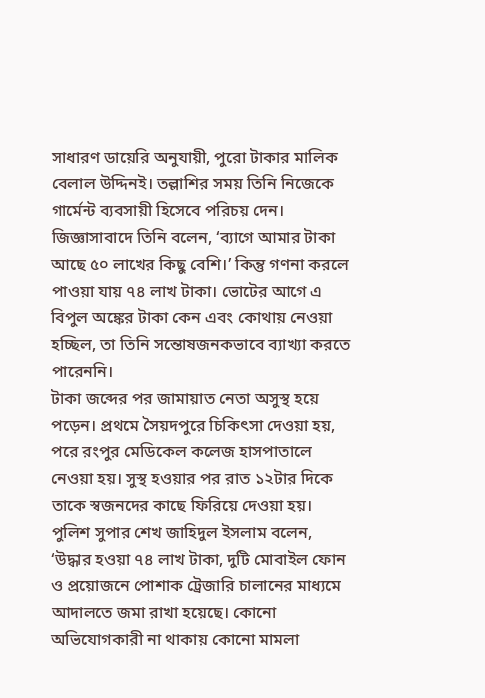সাধারণ ডায়েরি অনুযায়ী, পুরো টাকার মালিক বেলাল উদ্দিনই। তল্লাশির সময় তিনি নিজেকে গার্মেন্ট ব্যবসায়ী হিসেবে পরিচয় দেন। জিজ্ঞাসাবাদে তিনি বলেন, ‘ব্যাগে আমার টাকা আছে ৫০ লাখের কিছু বেশি।’ কিন্তু গণনা করলে পাওয়া যায় ৭৪ লাখ টাকা। ভোটের আগে এ বিপুল অঙ্কের টাকা কেন এবং কোথায় নেওয়া হচ্ছিল, তা তিনি সন্তোষজনকভাবে ব্যাখ্যা করতে পারেননি।
টাকা জব্দের পর জামায়াত নেতা অসুস্থ হয়ে পড়েন। প্রথমে সৈয়দপুরে চিকিৎসা দেওয়া হয়, পরে রংপুর মেডিকেল কলেজ হাসপাতালে নেওয়া হয়। সুস্থ হওয়ার পর রাত ১২টার দিকে তাকে স্বজনদের কাছে ফিরিয়ে দেওয়া হয়।
পুলিশ সুপার শেখ জাহিদুল ইসলাম বলেন, ‘উদ্ধার হওয়া ৭৪ লাখ টাকা, দুটি মোবাইল ফোন ও প্রয়োজনে পোশাক ট্রেজারি চালানের মাধ্যমে আদালতে জমা রাখা হয়েছে। কোনো অভিযোগকারী না থাকায় কোনো মামলা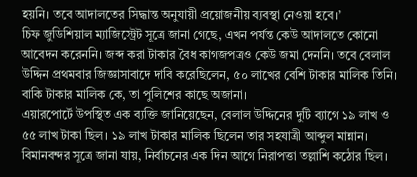হয়নি। তবে আদালতের সিদ্ধান্ত অনুযায়ী প্রয়োজনীয় ব্যবস্থা নেওয়া হবে।’
চিফ জুডিশিয়াল ম্যাজিস্ট্রেট সূত্রে জানা গেছে, এখন পর্যন্ত কেউ আদালতে কোনো আবেদন করেননি। জব্দ করা টাকার বৈধ কাগজপত্রও কেউ জমা দেননি। তবে বেলাল উদ্দিন প্রথমবার জিজ্ঞাসাবাদে দাবি করেছিলেন, ৫০ লাখের বেশি টাকার মালিক তিনি। বাকি টাকার মালিক কে, তা পুলিশের কাছে অজানা।
এয়ারপোর্টে উপস্থিত এক ব্যক্তি জানিয়েছেন, বেলাল উদ্দিনের দুটি ব্যাগে ১৯ লাখ ও ৫৫ লাখ টাকা ছিল। ১৯ লাখ টাকার মালিক ছিলেন তার সহযাত্রী আব্দুল মান্নান।
বিমানবন্দর সূত্রে জানা যায়, নির্বাচনের এক দিন আগে নিরাপত্তা তল্লাশি কঠোর ছিল।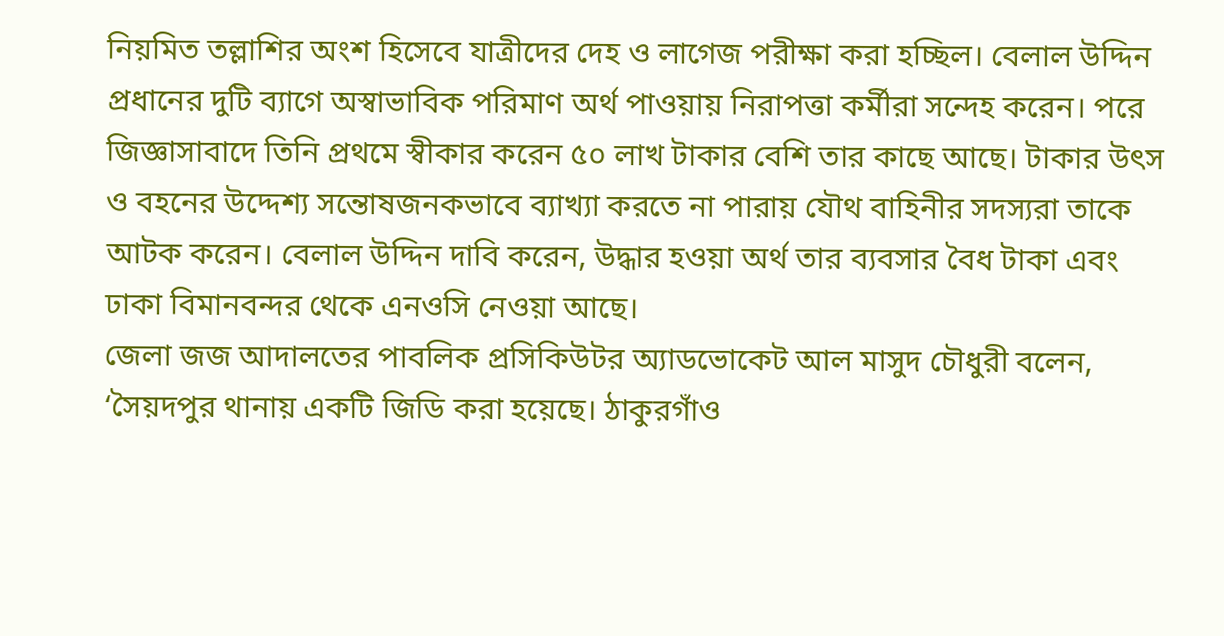নিয়মিত তল্লাশির অংশ হিসেবে যাত্রীদের দেহ ও লাগেজ পরীক্ষা করা হচ্ছিল। বেলাল উদ্দিন প্রধানের দুটি ব্যাগে অস্বাভাবিক পরিমাণ অর্থ পাওয়ায় নিরাপত্তা কর্মীরা সন্দেহ করেন। পরে জিজ্ঞাসাবাদে তিনি প্রথমে স্বীকার করেন ৫০ লাখ টাকার বেশি তার কাছে আছে। টাকার উৎস ও বহনের উদ্দেশ্য সন্তোষজনকভাবে ব্যাখ্যা করতে না পারায় যৌথ বাহিনীর সদস্যরা তাকে আটক করেন। বেলাল উদ্দিন দাবি করেন, উদ্ধার হওয়া অর্থ তার ব্যবসার বৈধ টাকা এবং ঢাকা বিমানবন্দর থেকে এনওসি নেওয়া আছে।
জেলা জজ আদালতের পাবলিক প্রসিকিউটর অ্যাডভোকেট আল মাসুদ চৌধুরী বলেন, ‘সৈয়দপুর থানায় একটি জিডি করা হয়েছে। ঠাকুরগাঁও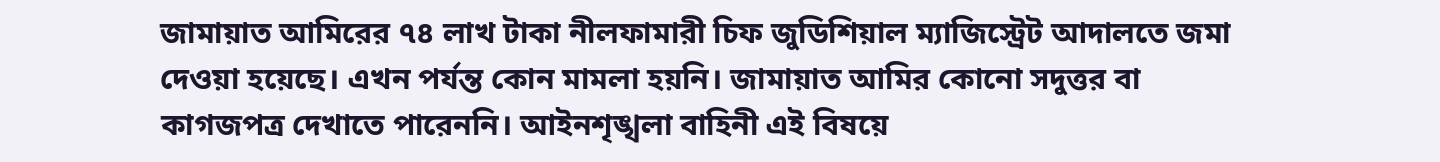জামায়াত আমিরের ৭৪ লাখ টাকা নীলফামারী চিফ জুডিশিয়াল ম্যাজিস্ট্রেট আদালতে জমা দেওয়া হয়েছে। এখন পর্যন্ত কোন মামলা হয়নি। জামায়াত আমির কোনো সদুত্তর বা কাগজপত্র দেখাতে পারেননি। আইনশৃঙ্খলা বাহিনী এই বিষয়ে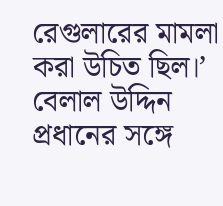রেগুলারের মামলা করা উচিত ছিল।’
বেলাল উদ্দিন প্রধানের সঙ্গে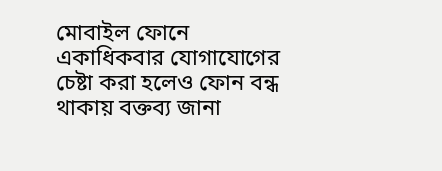মোবাইল ফোনে একাধিকবার যোগাযোগের চেষ্টা করা হলেও ফোন বন্ধ থাকায় বক্তব্য জানা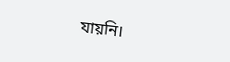যায়নি।